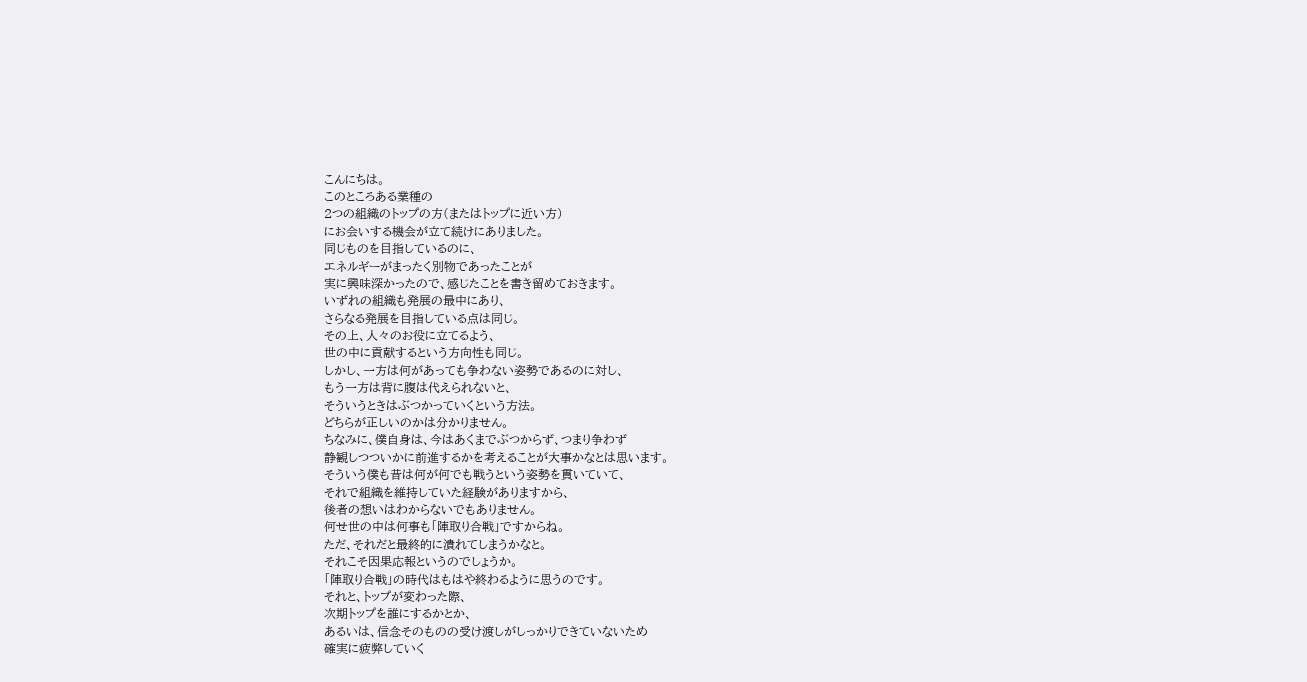こんにちは。
このところある業種の
2つの組織のトップの方(またはトップに近い方)
にお会いする機会が立て続けにありました。
同じものを目指しているのに、
エネルギーがまったく別物であったことが
実に興味深かったので、感じたことを書き留めておきます。
いずれの組織も発展の最中にあり、
さらなる発展を目指している点は同じ。
その上、人々のお役に立てるよう、
世の中に貢献するという方向性も同じ。
しかし、一方は何があっても争わない姿勢であるのに対し、
もう一方は背に腹は代えられないと、
そういうときはぶつかっていくという方法。
どちらが正しいのかは分かりません。
ちなみに、僕自身は、今はあくまでぶつからず、つまり争わず
静観しつついかに前進するかを考えることが大事かなとは思います。
そういう僕も昔は何が何でも戦うという姿勢を貫いていて、
それで組織を維持していた経験がありますから、
後者の想いはわからないでもありません。
何せ世の中は何事も「陣取り合戦」ですからね。
ただ、それだと最終的に潰れてしまうかなと。
それこそ因果応報というのでしょうか。
「陣取り合戦」の時代はもはや終わるように思うのです。
それと、トップが変わった際、
次期トップを誰にするかとか、
あるいは、信念そのものの受け渡しがしっかりできていないため
確実に疲弊していく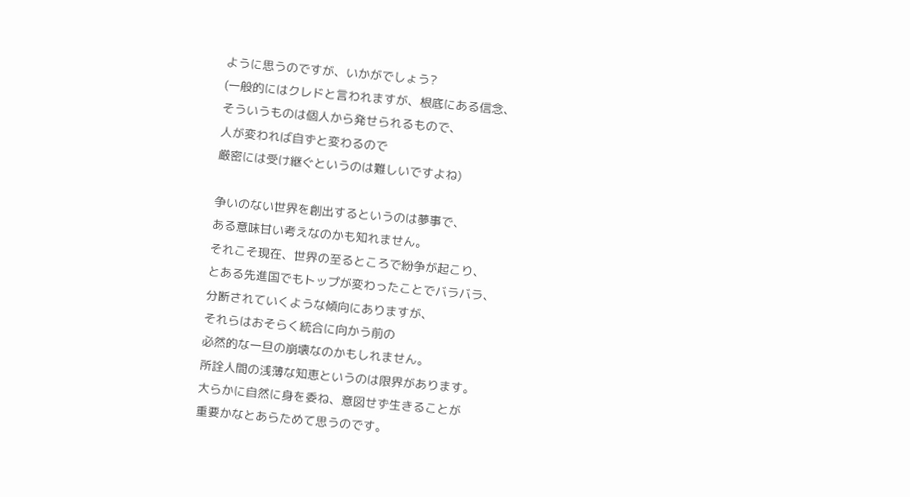ように思うのですが、いかがでしょう?
(一般的にはクレドと言われますが、根底にある信念、
そういうものは個人から発せられるもので、
人が変われば自ずと変わるので
厳密には受け継ぐというのは難しいですよね)

争いのない世界を創出するというのは夢事で、
ある意味甘い考えなのかも知れません。
それこそ現在、世界の至るところで紛争が起こり、
とある先進国でもトップが変わったことでバラバラ、
分断されていくような傾向にありますが、
それらはおそらく統合に向かう前の
必然的な一旦の崩壊なのかもしれません。
所詮人間の浅薄な知恵というのは限界があります。
大らかに自然に身を委ね、意図せず生きることが
重要かなとあらためて思うのです。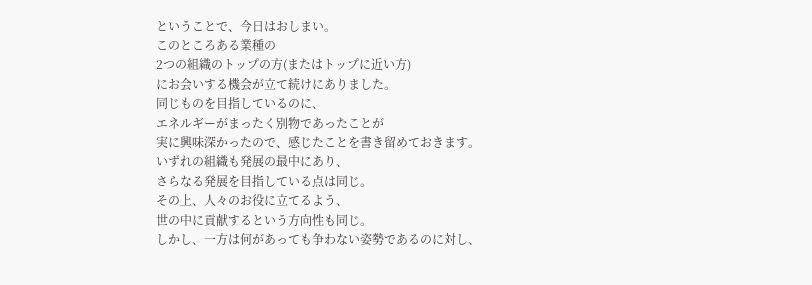ということで、今日はおしまい。
このところある業種の
2つの組織のトップの方(またはトップに近い方)
にお会いする機会が立て続けにありました。
同じものを目指しているのに、
エネルギーがまったく別物であったことが
実に興味深かったので、感じたことを書き留めておきます。
いずれの組織も発展の最中にあり、
さらなる発展を目指している点は同じ。
その上、人々のお役に立てるよう、
世の中に貢献するという方向性も同じ。
しかし、一方は何があっても争わない姿勢であるのに対し、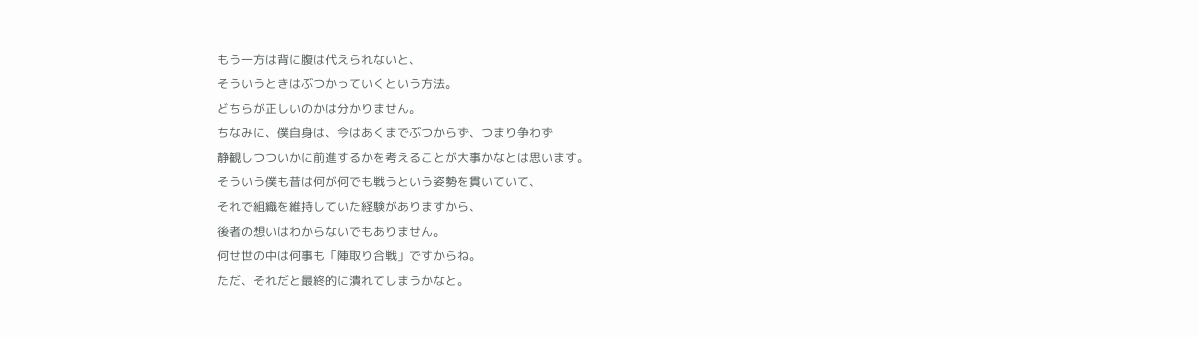もう一方は背に腹は代えられないと、
そういうときはぶつかっていくという方法。
どちらが正しいのかは分かりません。
ちなみに、僕自身は、今はあくまでぶつからず、つまり争わず
静観しつついかに前進するかを考えることが大事かなとは思います。
そういう僕も昔は何が何でも戦うという姿勢を貫いていて、
それで組織を維持していた経験がありますから、
後者の想いはわからないでもありません。
何せ世の中は何事も「陣取り合戦」ですからね。
ただ、それだと最終的に潰れてしまうかなと。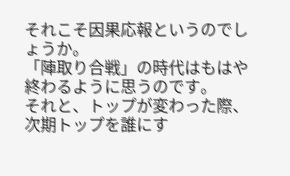それこそ因果応報というのでしょうか。
「陣取り合戦」の時代はもはや終わるように思うのです。
それと、トップが変わった際、
次期トップを誰にす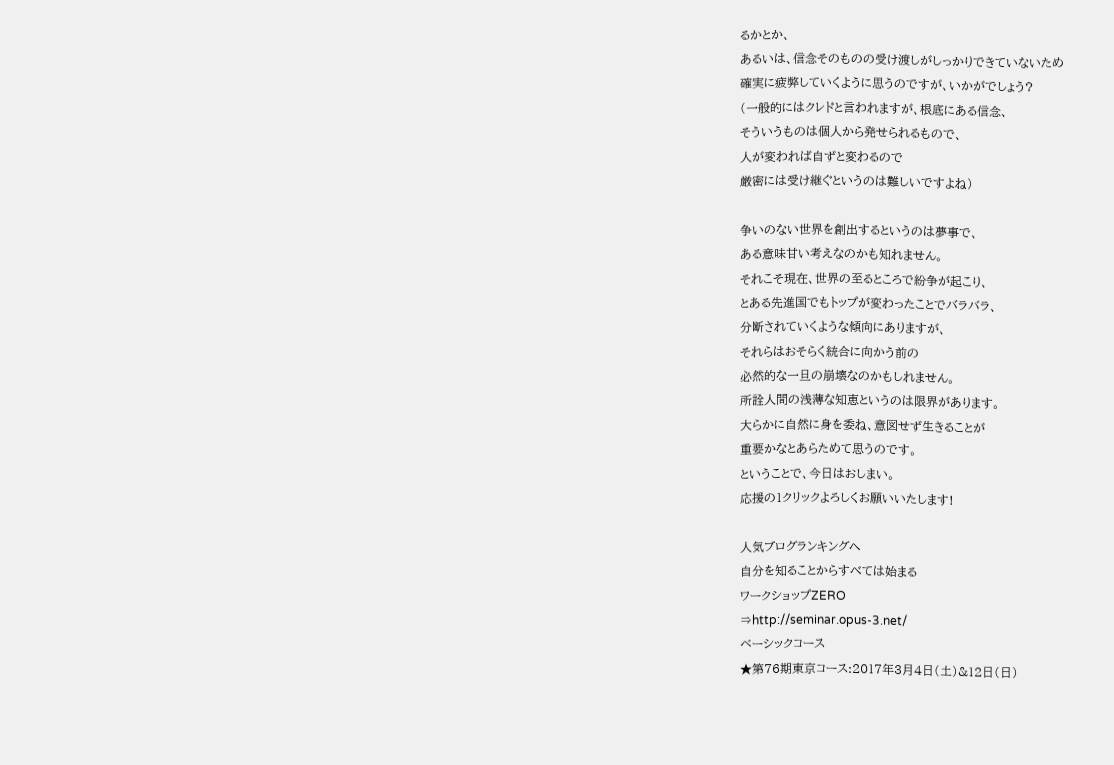るかとか、
あるいは、信念そのものの受け渡しがしっかりできていないため
確実に疲弊していくように思うのですが、いかがでしょう?
(一般的にはクレドと言われますが、根底にある信念、
そういうものは個人から発せられるもので、
人が変われば自ずと変わるので
厳密には受け継ぐというのは難しいですよね)

争いのない世界を創出するというのは夢事で、
ある意味甘い考えなのかも知れません。
それこそ現在、世界の至るところで紛争が起こり、
とある先進国でもトップが変わったことでバラバラ、
分断されていくような傾向にありますが、
それらはおそらく統合に向かう前の
必然的な一旦の崩壊なのかもしれません。
所詮人間の浅薄な知恵というのは限界があります。
大らかに自然に身を委ね、意図せず生きることが
重要かなとあらためて思うのです。
ということで、今日はおしまい。
応援の1クリックよろしくお願いいたします!

人気ブログランキングへ
自分を知ることからすべては始まる
ワークショップZERO
⇒http://seminar.opus-3.net/
ベーシックコース
★第76期東京コース:2017年3月4日(土)&12日(日)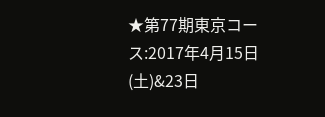★第77期東京コース:2017年4月15日(土)&23日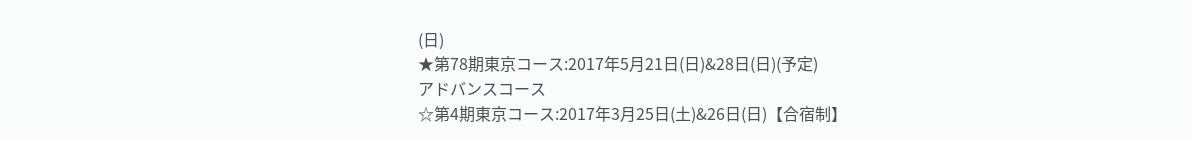(日)
★第78期東京コース:2017年5月21日(日)&28日(日)(予定)
アドバンスコース
☆第4期東京コース:2017年3月25日(土)&26日(日)【合宿制】